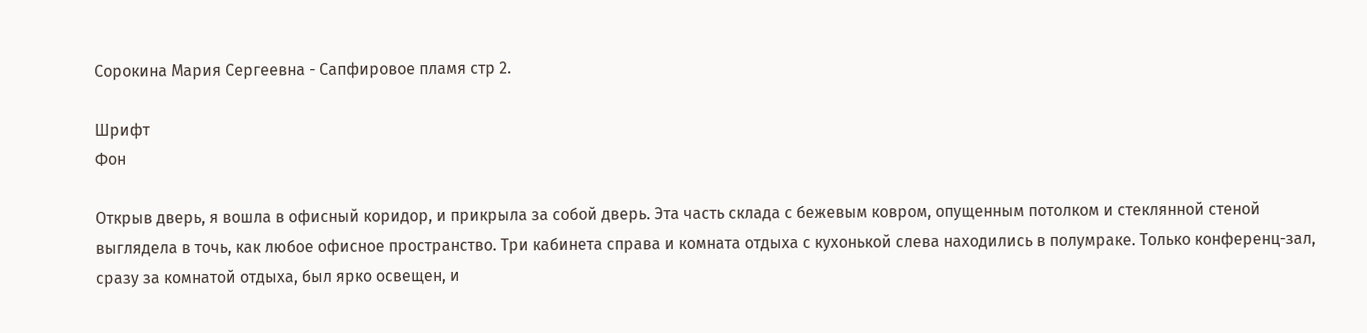Сорокина Мария Сергеевна - Сапфировое пламя стр 2.

Шрифт
Фон

Открыв дверь, я вошла в офисный коридор, и прикрыла за собой дверь. Эта часть склада с бежевым ковром, опущенным потолком и стеклянной стеной выглядела в точь, как любое офисное пространство. Три кабинета справа и комната отдыха с кухонькой слева находились в полумраке. Только конференц-зал, сразу за комнатой отдыха, был ярко освещен, и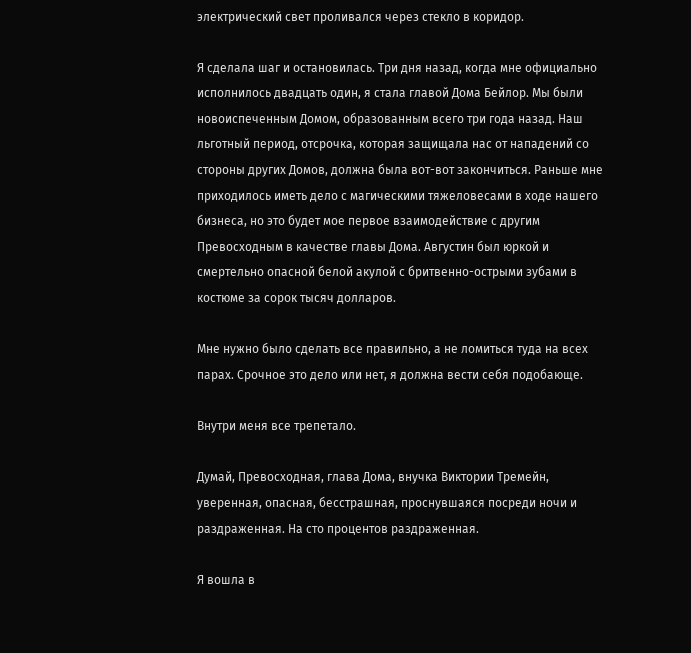электрический свет проливался через стекло в коридор.

Я сделала шаг и остановилась. Три дня назад, когда мне официально исполнилось двадцать один, я стала главой Дома Бейлор. Мы были новоиспеченным Домом, образованным всего три года назад. Наш льготный период, отсрочка, которая защищала нас от нападений со стороны других Домов, должна была вот-вот закончиться. Раньше мне приходилось иметь дело с магическими тяжеловесами в ходе нашего бизнеса, но это будет мое первое взаимодействие с другим Превосходным в качестве главы Дома. Августин был юркой и смертельно опасной белой акулой с бритвенно-острыми зубами в костюме за сорок тысяч долларов.

Мне нужно было сделать все правильно, а не ломиться туда на всех парах. Срочное это дело или нет, я должна вести себя подобающе.

Внутри меня все трепетало.

Думай, Превосходная, глава Дома, внучка Виктории Тремейн, уверенная, опасная, бесстрашная, проснувшаяся посреди ночи и раздраженная. На сто процентов раздраженная.

Я вошла в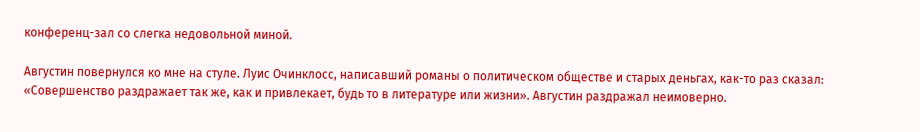конференц-зал со слегка недовольной миной.

Августин повернулся ко мне на стуле. Луис Очинклосс, написавший романы о политическом обществе и старых деньгах, как-то раз сказал: «Совершенство раздражает так же, как и привлекает, будь то в литературе или жизни». Августин раздражал неимоверно.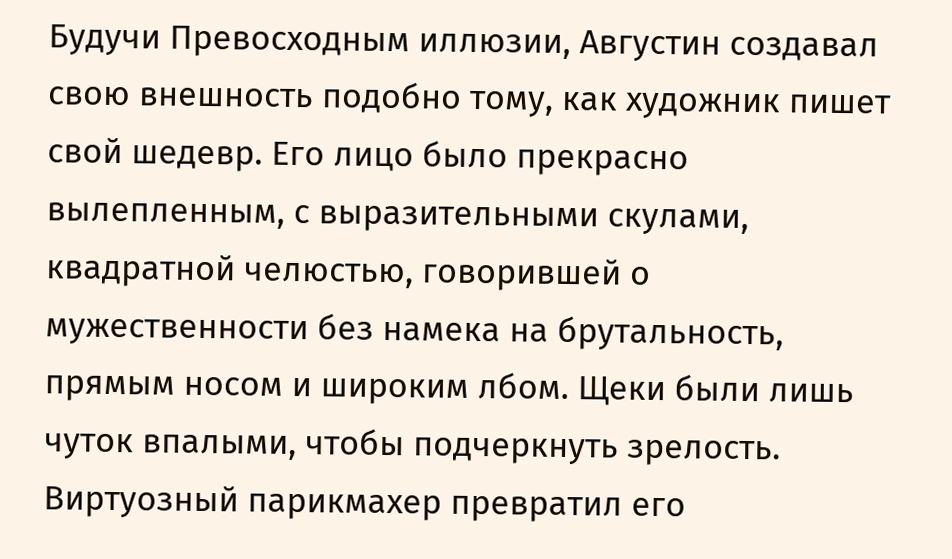Будучи Превосходным иллюзии, Августин создавал свою внешность подобно тому, как художник пишет свой шедевр. Его лицо было прекрасно вылепленным, с выразительными скулами, квадратной челюстью, говорившей о мужественности без намека на брутальность, прямым носом и широким лбом. Щеки были лишь чуток впалыми, чтобы подчеркнуть зрелость. Виртуозный парикмахер превратил его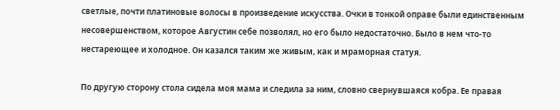светлые, почти платиновые волосы в произведение искусства. Очки в тонкой оправе были единственным несовершенством, которое Августин себе позволял, но его было недостаточно. Было в нем что-то нестареющее и холодное. Он казался таким же живым, как и мраморная статуя.

По другую сторону стола сидела моя мама и следила за ним, словно свернувшаяся кобра. Ее правая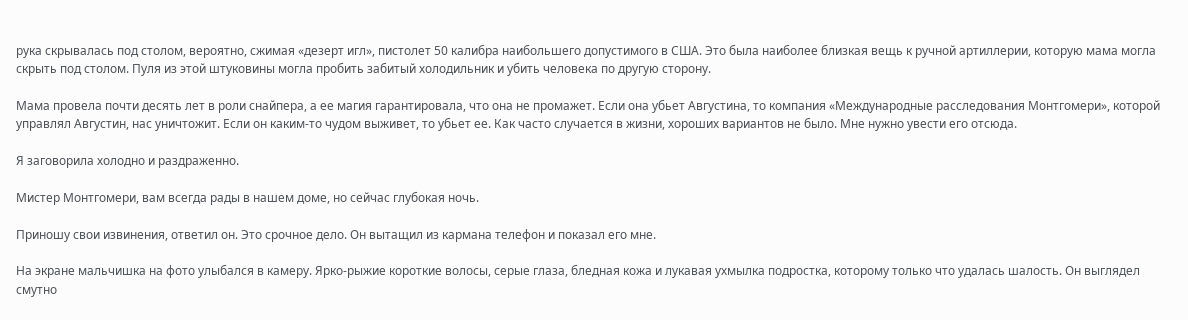рука скрывалась под столом, вероятно, сжимая «дезерт игл», пистолет 50 калибра наибольшего допустимого в США. Это была наиболее близкая вещь к ручной артиллерии, которую мама могла скрыть под столом. Пуля из этой штуковины могла пробить забитый холодильник и убить человека по другую сторону.

Мама провела почти десять лет в роли снайпера, а ее магия гарантировала, что она не промажет. Если она убьет Августина, то компания «Международные расследования Монтгомери», которой управлял Августин, нас уничтожит. Если он каким-то чудом выживет, то убьет ее. Как часто случается в жизни, хороших вариантов не было. Мне нужно увести его отсюда.

Я заговорила холодно и раздраженно.

Мистер Монтгомери, вам всегда рады в нашем доме, но сейчас глубокая ночь.

Приношу свои извинения, ответил он. Это срочное дело. Он вытащил из кармана телефон и показал его мне.

На экране мальчишка на фото улыбался в камеру. Ярко-рыжие короткие волосы, серые глаза, бледная кожа и лукавая ухмылка подростка, которому только что удалась шалость. Он выглядел смутно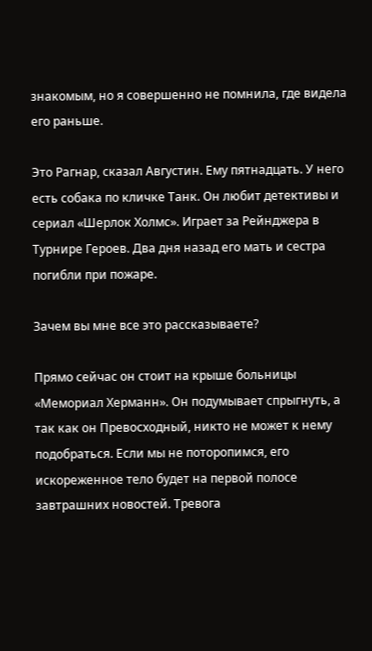знакомым, но я совершенно не помнила, где видела его раньше.

Это Рагнар, сказал Августин. Ему пятнадцать. У него есть собака по кличке Танк. Он любит детективы и сериал «Шерлок Холмс». Играет за Рейнджера в Турнире Героев. Два дня назад его мать и сестра погибли при пожаре.

Зачем вы мне все это рассказываете?

Прямо сейчас он стоит на крыше больницы «Мемориал Херманн». Он подумывает спрыгнуть, а так как он Превосходный, никто не может к нему подобраться. Если мы не поторопимся, его искореженное тело будет на первой полосе завтрашних новостей. Тревога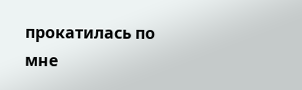прокатилась по мне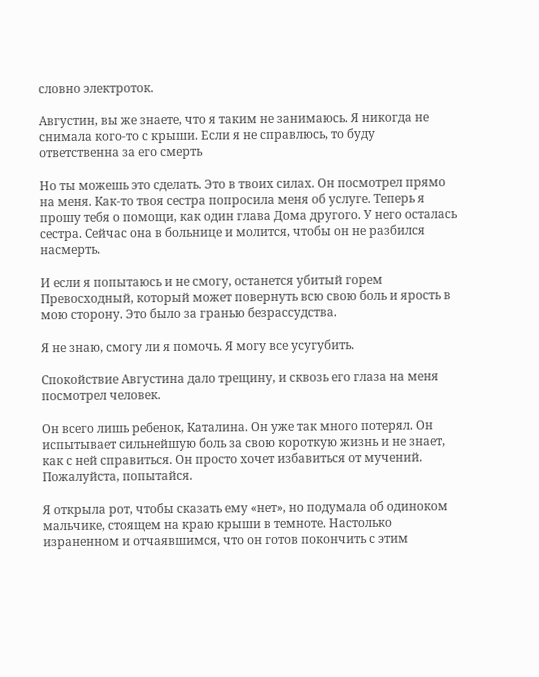словно электроток.

Августин, вы же знаете, что я таким не занимаюсь. Я никогда не снимала кого-то с крыши. Если я не справлюсь, то буду ответственна за его смерть

Но ты можешь это сделать. Это в твоих силах. Он посмотрел прямо на меня. Как-то твоя сестра попросила меня об услуге. Теперь я прошу тебя о помощи, как один глава Дома другого. У него осталась сестра. Сейчас она в больнице и молится, чтобы он не разбился насмерть.

И если я попытаюсь и не смогу, останется убитый горем Превосходный, который может повернуть всю свою боль и ярость в мою сторону. Это было за гранью безрассудства.

Я не знаю, смогу ли я помочь. Я могу все усугубить.

Спокойствие Августина дало трещину, и сквозь его глаза на меня посмотрел человек.

Он всего лишь ребенок, Каталина. Он уже так много потерял. Он испытывает сильнейшую боль за свою короткую жизнь и не знает, как с ней справиться. Он просто хочет избавиться от мучений. Пожалуйста, попытайся.

Я открыла рот, чтобы сказать ему «нет», но подумала об одиноком мальчике, стоящем на краю крыши в темноте. Настолько израненном и отчаявшимся, что он готов покончить с этим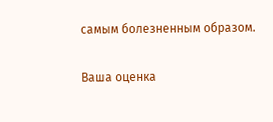самым болезненным образом.

Ваша оценка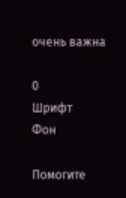очень важна

0
Шрифт
Фон

Помогите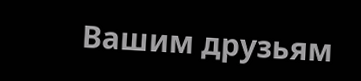Вашим друзьям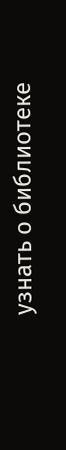узнать о библиотеке